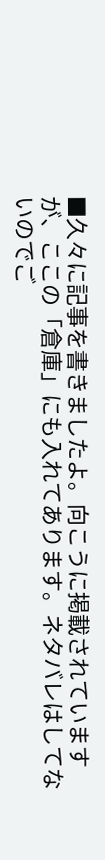■久々に記事を書きましたよ。向こうに掲載されていますが、ここの「倉庫」にも入れてあります。ネタバレはしてないのでご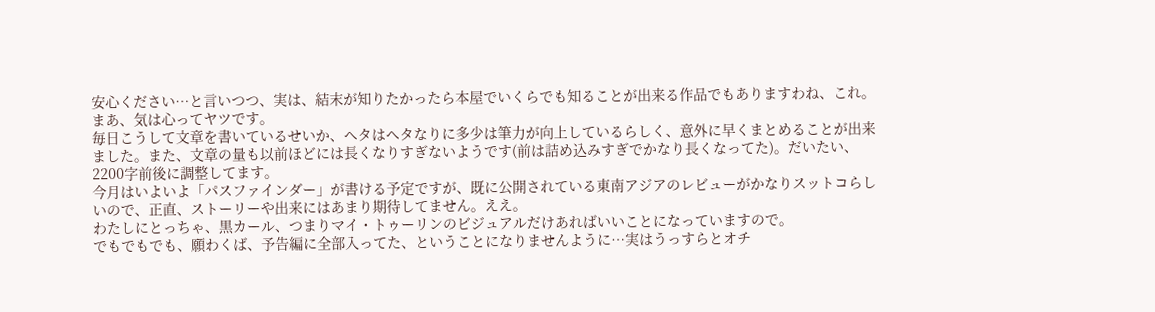安心ください…と言いつつ、実は、結末が知りたかったら本屋でいくらでも知ることが出来る作品でもありますわね、これ。まあ、気は心ってヤツです。
毎日こうして文章を書いているせいか、ヘタはヘタなりに多少は筆力が向上しているらしく、意外に早くまとめることが出来ました。また、文章の量も以前ほどには長くなりすぎないようです(前は詰め込みすぎでかなり長くなってた)。だいたい、2200字前後に調整してます。
今月はいよいよ「パスファインダー」が書ける予定ですが、既に公開されている東南アジアのレビューがかなりスットコらしいので、正直、ストーリーや出来にはあまり期待してません。ええ。
わたしにとっちゃ、黒カール、つまりマイ・トゥーリンのビジュアルだけあればいいことになっていますので。
でもでもでも、願わくば、予告編に全部入ってた、ということになりませんように…実はうっすらとオチ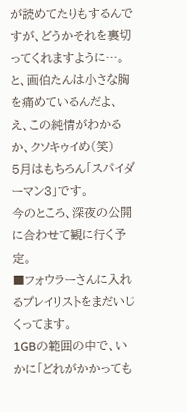が読めてたりもするんですが、どうかそれを裏切ってくれますように…。
と、画伯たんは小さな胸を痛めているんだよ、え、この純情がわかるか、クソキゥイめ(笑)
5月はもちろん「スパイダーマン3」です。
今のところ、深夜の公開に合わせて観に行く予定。
■フォウラーさんに入れるプレイリストをまだいじくってます。
1GBの範囲の中で、いかに「どれがかかっても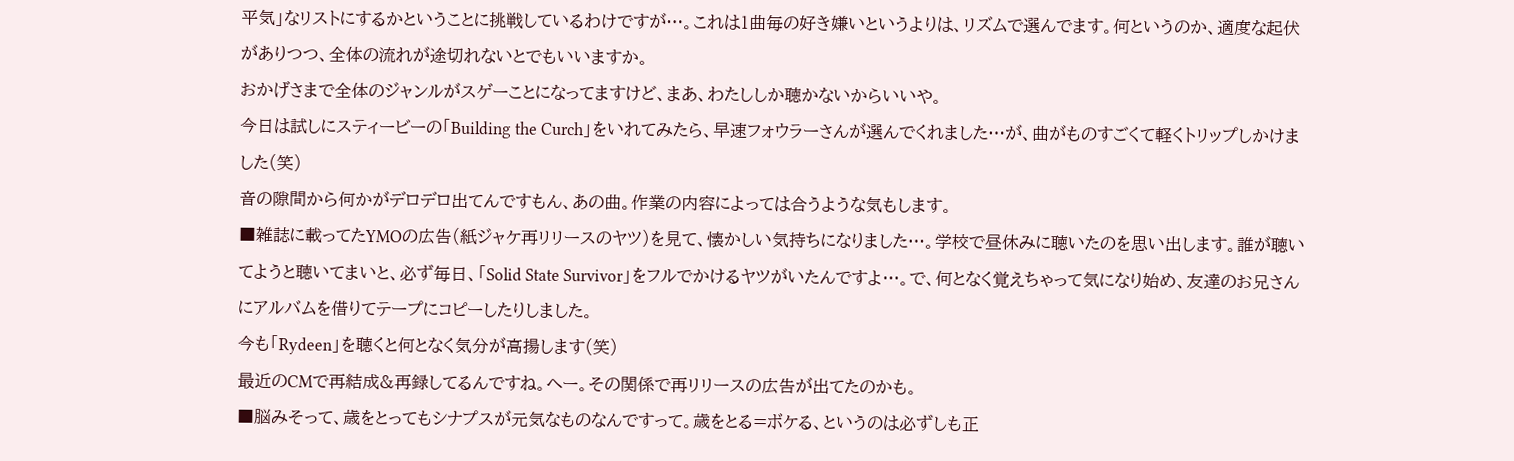平気」なリストにするかということに挑戦しているわけですが…。これは1曲毎の好き嫌いというよりは、リズムで選んでます。何というのか、適度な起伏がありつつ、全体の流れが途切れないとでもいいますか。
おかげさまで全体のジャンルがスゲーことになってますけど、まあ、わたししか聴かないからいいや。
今日は試しにスティービーの「Building the Curch」をいれてみたら、早速フォウラーさんが選んでくれました…が、曲がものすごくて軽くトリップしかけました(笑)
音の隙間から何かがデロデロ出てんですもん、あの曲。作業の内容によっては合うような気もします。
■雑誌に載ってたYMOの広告(紙ジャケ再リリースのヤツ)を見て、懐かしい気持ちになりました…。学校で昼休みに聴いたのを思い出します。誰が聴いてようと聴いてまいと、必ず毎日、「Solid State Survivor」をフルでかけるヤツがいたんですよ…。で、何となく覚えちゃって気になり始め、友達のお兄さんにアルバムを借りてテープにコピーしたりしました。
今も「Rydeen」を聴くと何となく気分が高揚します(笑)
最近のCMで再結成&再録してるんですね。へー。その関係で再リリースの広告が出てたのかも。
■脳みそって、歳をとってもシナプスが元気なものなんですって。歳をとる=ボケる、というのは必ずしも正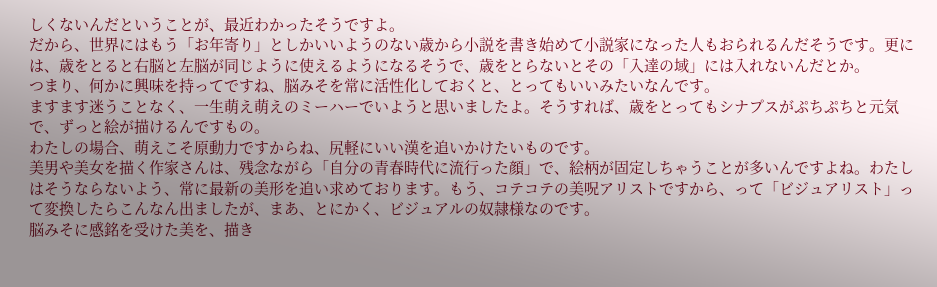しくないんだということが、最近わかったそうですよ。
だから、世界にはもう「お年寄り」としかいいようのない歳から小説を書き始めて小説家になった人もおられるんだそうです。更には、歳をとると右脳と左脳が同じように使えるようになるそうで、歳をとらないとその「入達の域」には入れないんだとか。
つまり、何かに興味を持ってですね、脳みそを常に活性化しておくと、とってもいいみたいなんです。
ますます迷うことなく、一生萌え萌えのミーハーでいようと思いましたよ。そうすれば、歳をとってもシナプスがぷちぷちと元気で、ずっと絵が描けるんですもの。
わたしの場合、萌えこそ原動力ですからね、尻軽にいい漢を追いかけたいものです。
美男や美女を描く作家さんは、残念ながら「自分の青春時代に流行った顔」で、絵柄が固定しちゃうことが多いんですよね。わたしはそうならないよう、常に最新の美形を追い求めております。もう、コテコテの美呪アリストですから、って「ビジュアリスト」って変換したらこんなん出ましたが、まあ、とにかく、ビジュアルの奴隷様なのです。
脳みそに感銘を受けた美を、描き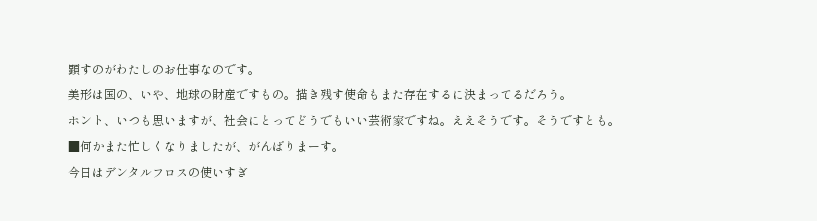顕すのがわたしのお仕事なのです。
美形は国の、いや、地球の財産ですもの。描き残す使命もまた存在するに決まってるだろう。
ホント、いつも思いますが、社会にとってどうでもいい芸術家ですね。ええそうです。そうですとも。
■何かまた忙しくなりましたが、がんばりまーす。
今日はデンタルフロスの使いすぎ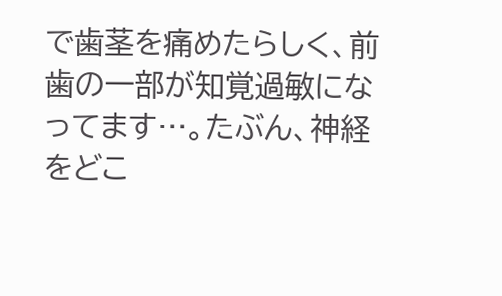で歯茎を痛めたらしく、前歯の一部が知覚過敏になってます…。たぶん、神経をどこ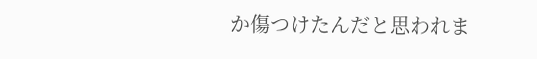か傷つけたんだと思われま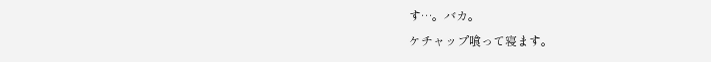す…。バカ。
ケチャップ喰って寝ます。